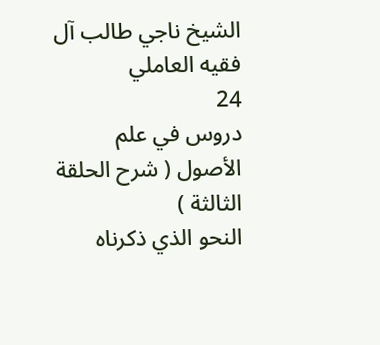الشيخ ناجي طالب آل فقيه العاملي
24
دروس في علم الأصول ( شرح الحلقة الثالثة )
النحو الذي ذكرناه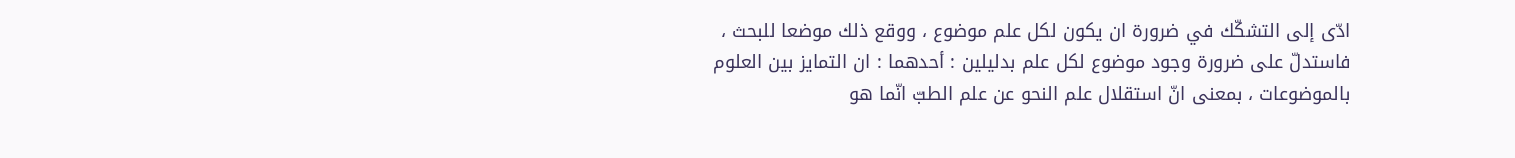ادّى إلى التشكّك في ضرورة ان يكون لكل علم موضوع ، ووقع ذلك موضعا للبحث ، فاستدلّ على ضرورة وجود موضوع لكل علم بدليلين : أحدهما : ان التمايز بين العلوم بالموضوعات ، بمعنى انّ استقلال علم النحو عن علم الطبّ انّما هو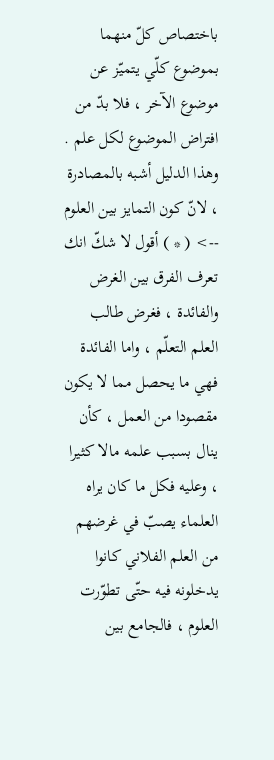باختصاص كلّ منهما بموضوع كلّي يتميّز عن موضوع الآخر ، فلا بدّ من افتراض الموضوع لكل علم . وهذا الدليل أشبه بالمصادرة ، لانّ كون التمايز بين العلوم
--> ( * ) أقول لا شكّ انك تعرف الفرق بين الغرض والفائدة ، فغرض طالب العلم التعلّم ، واما الفائدة فهي ما يحصل مما لا يكون مقصودا من العمل ، كأن ينال بسبب علمه مالا كثيرا ، وعليه فكل ما كان يراه العلماء يصبّ في غرضهم من العلم الفلاني كانوا يدخلونه فيه حتّى تطوّرت العلوم ، فالجامع بين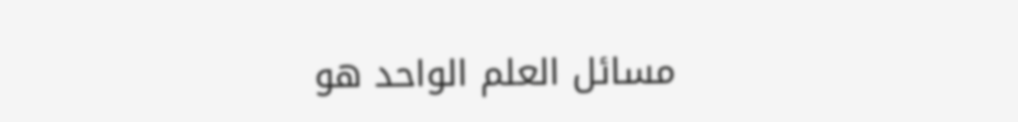مسائل العلم الواحد هو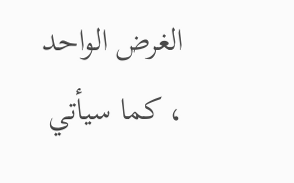الغرض الواحد ، كما سيأتي